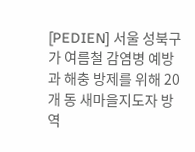[PEDIEN] 서울 성북구가 여름철 감염병 예방과 해충 방제를 위해 20개 동 새마을지도자 방역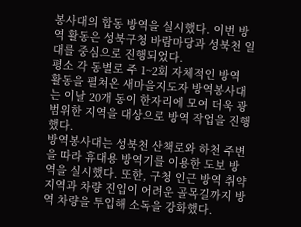봉사대의 합동 방역을 실시했다. 이번 방역 활동은 성북구청 바람마당과 성북천 일대를 중심으로 진행되었다.
평소 각 동별로 주 1~2회 자체적인 방역 활동을 펼쳐온 새마을지도자 방역봉사대는 이날 20개 동이 한자리에 모여 더욱 광범위한 지역을 대상으로 방역 작업을 진행했다.
방역봉사대는 성북천 산책로와 하천 주변을 따라 휴대용 방역기를 이용한 도보 방역을 실시했다. 또한, 구청 인근 방역 취약 지역과 차량 진입이 어려운 골목길까지 방역 차량을 투입해 소독을 강화했다.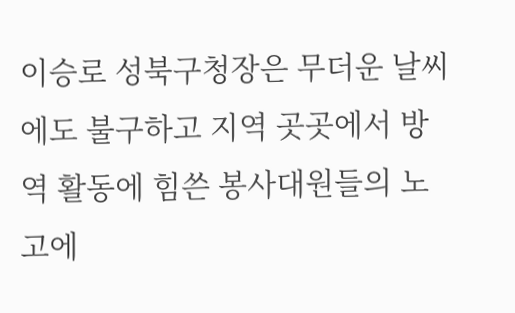이승로 성북구청장은 무더운 날씨에도 불구하고 지역 곳곳에서 방역 활동에 힘쓴 봉사대원들의 노고에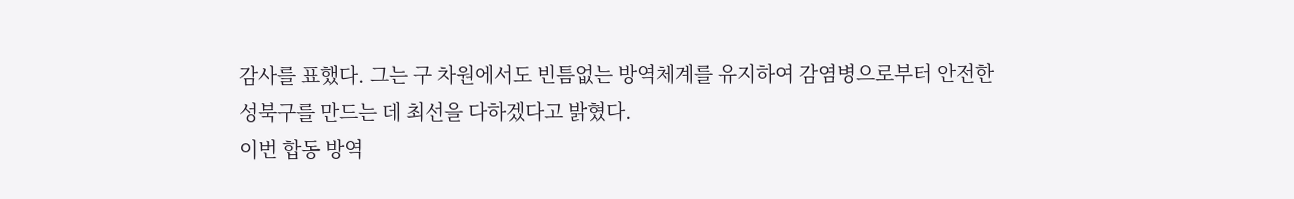감사를 표했다. 그는 구 차원에서도 빈틈없는 방역체계를 유지하여 감염병으로부터 안전한 성북구를 만드는 데 최선을 다하겠다고 밝혔다.
이번 합동 방역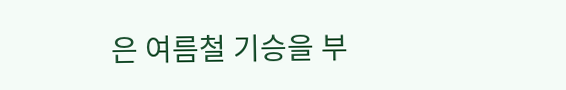은 여름철 기승을 부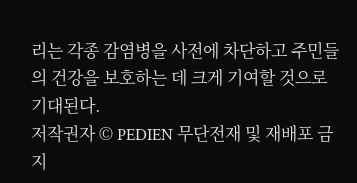리는 각종 감염병을 사전에 차단하고 주민들의 건강을 보호하는 데 크게 기여할 것으로 기대된다.
저작권자 © PEDIEN 무단전재 및 재배포 금지